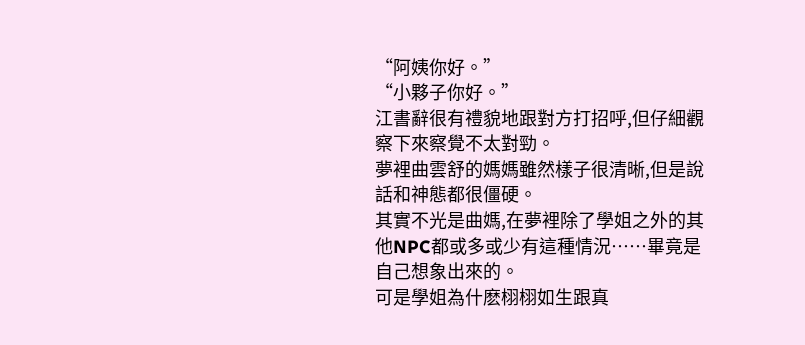“阿姨你好。”
“小夥子你好。”
江書辭很有禮貌地跟對方打招呼,但仔細觀察下來察覺不太對勁。
夢裡曲雲舒的媽媽雖然樣子很清晰,但是說話和神態都很僵硬。
其實不光是曲媽,在夢裡除了學姐之外的其他NPC都或多或少有這種情況……畢竟是自己想象出來的。
可是學姐為什麽栩栩如生跟真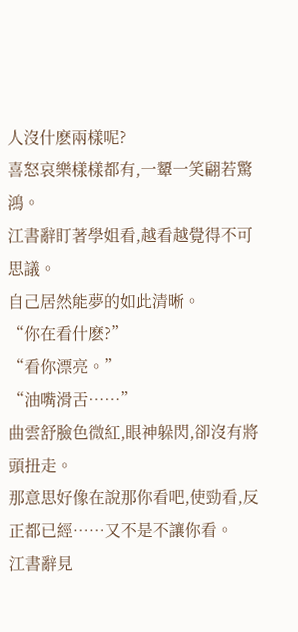人沒什麽兩樣呢?
喜怒哀樂樣樣都有,一顰一笑翩若驚鴻。
江書辭盯著學姐看,越看越覺得不可思議。
自己居然能夢的如此清晰。
“你在看什麽?”
“看你漂亮。”
“油嘴滑舌……”
曲雲舒臉色微紅,眼神躲閃,卻沒有將頭扭走。
那意思好像在說那你看吧,使勁看,反正都已經……又不是不讓你看。
江書辭見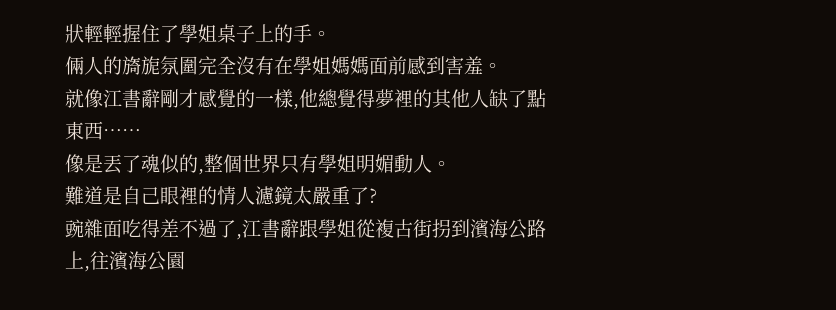狀輕輕握住了學姐桌子上的手。
倆人的旖旎氛圍完全沒有在學姐媽媽面前感到害羞。
就像江書辭剛才感覺的一樣,他總覺得夢裡的其他人缺了點東西……
像是丟了魂似的,整個世界只有學姐明媚動人。
難道是自己眼裡的情人濾鏡太嚴重了?
豌雜面吃得差不過了,江書辭跟學姐從複古街拐到濱海公路上,往濱海公園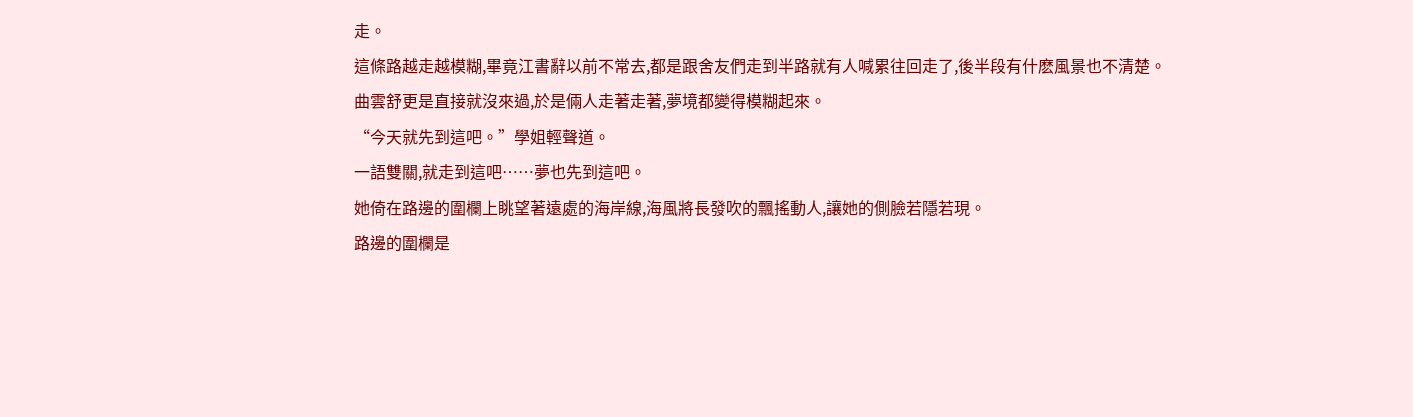走。
這條路越走越模糊,畢竟江書辭以前不常去,都是跟舍友們走到半路就有人喊累往回走了,後半段有什麽風景也不清楚。
曲雲舒更是直接就沒來過,於是倆人走著走著,夢境都變得模糊起來。
“今天就先到這吧。”學姐輕聲道。
一語雙關,就走到這吧……夢也先到這吧。
她倚在路邊的圍欄上眺望著遠處的海岸線,海風將長發吹的飄搖動人,讓她的側臉若隱若現。
路邊的圍欄是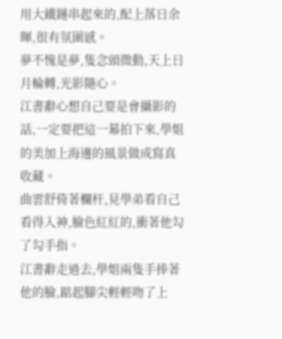用大鐵鏈串起來的,配上落日余暉,很有氛圍感。
夢不愧是夢,隻念頭微動,天上日月輪轉,光影隨心。
江書辭心想自己要是會攝影的話,一定要把這一幕拍下來,學姐的美加上海邊的風景做成寫真收藏。
曲雲舒倚著欄杆,見學弟看自己看得入神,臉色紅紅的,衝著他勾了勾手指。
江書辭走過去,學姐兩隻手捧著他的臉,踮起腳尖輕輕吻了上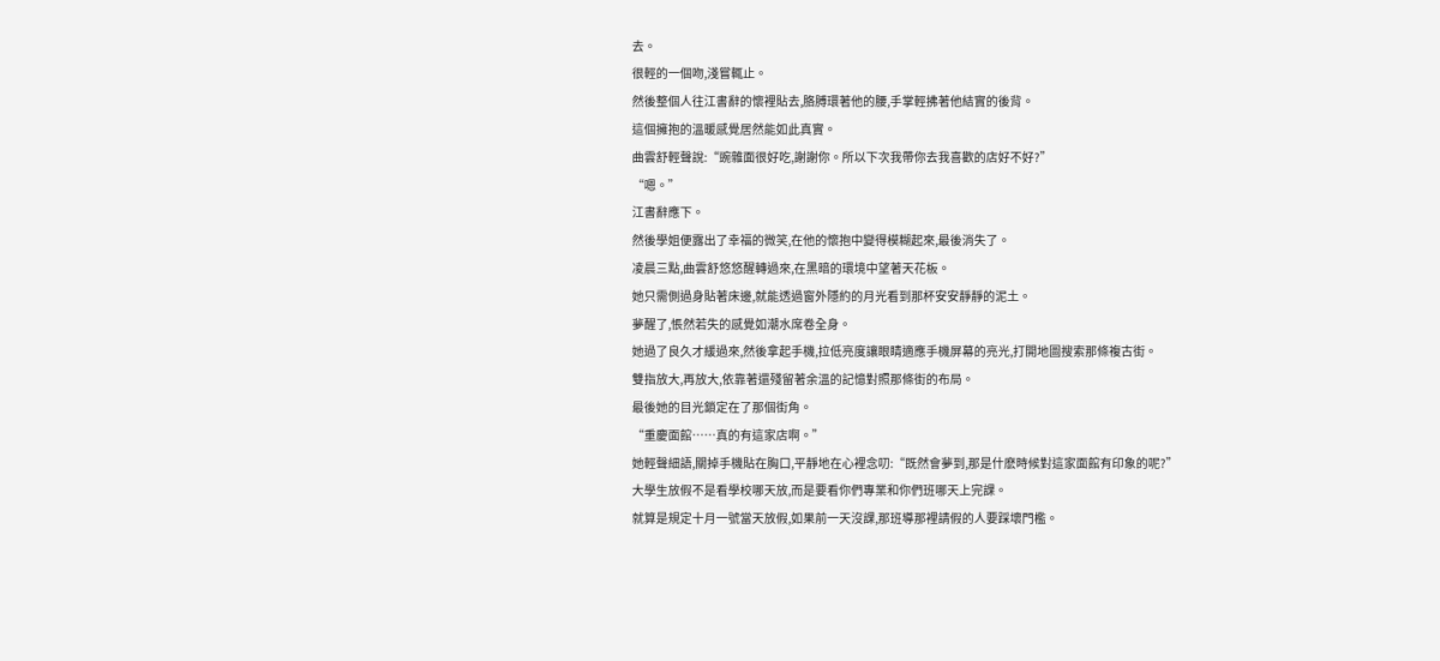去。
很輕的一個吻,淺嘗輒止。
然後整個人往江書辭的懷裡貼去,胳膊環著他的腰,手掌輕拂著他結實的後背。
這個擁抱的溫暖感覺居然能如此真實。
曲雲舒輕聲說:“豌雜面很好吃,謝謝你。所以下次我帶你去我喜歡的店好不好?”
“嗯。”
江書辭應下。
然後學姐便露出了幸福的微笑,在他的懷抱中變得模糊起來,最後消失了。
凌晨三點,曲雲舒悠悠醒轉過來,在黑暗的環境中望著天花板。
她只需側過身貼著床邊,就能透過窗外隱約的月光看到那杯安安靜靜的泥土。
夢醒了,悵然若失的感覺如潮水席卷全身。
她過了良久才緩過來,然後拿起手機,拉低亮度讓眼睛適應手機屏幕的亮光,打開地圖搜索那條複古街。
雙指放大,再放大,依靠著還殘留著余溫的記憶對照那條街的布局。
最後她的目光鎖定在了那個街角。
“重慶面館……真的有這家店啊。”
她輕聲細語,關掉手機貼在胸口,平靜地在心裡念叨:“既然會夢到,那是什麽時候對這家面館有印象的呢?”
大學生放假不是看學校哪天放,而是要看你們專業和你們班哪天上完課。
就算是規定十月一號當天放假,如果前一天沒課,那班導那裡請假的人要踩壞門檻。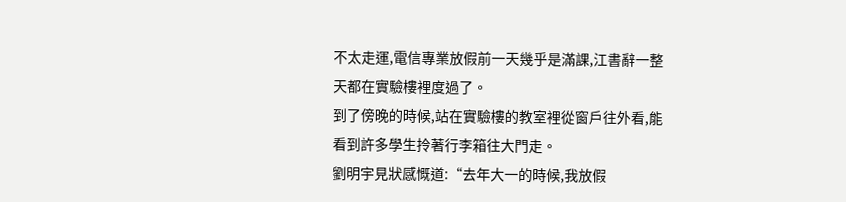不太走運,電信專業放假前一天幾乎是滿課,江書辭一整天都在實驗樓裡度過了。
到了傍晚的時候,站在實驗樓的教室裡從窗戶往外看,能看到許多學生拎著行李箱往大門走。
劉明宇見狀感慨道:“去年大一的時候,我放假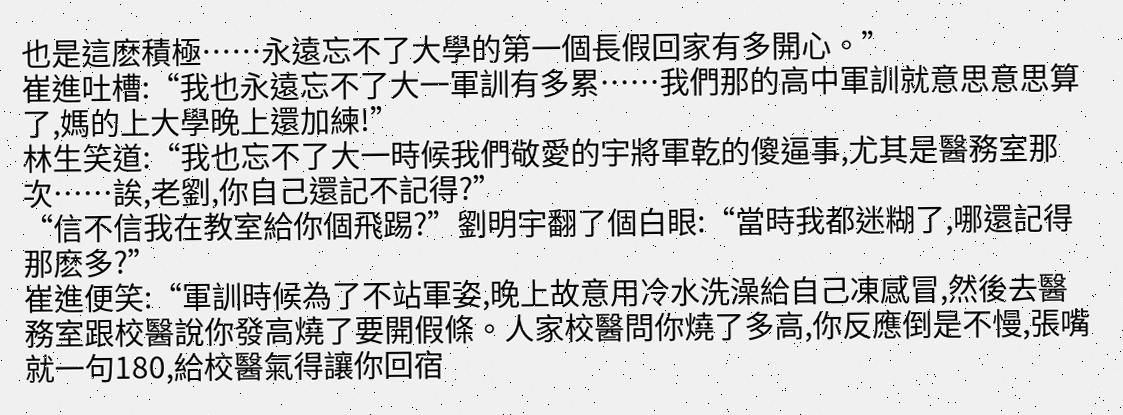也是這麽積極……永遠忘不了大學的第一個長假回家有多開心。”
崔進吐槽:“我也永遠忘不了大一軍訓有多累……我們那的高中軍訓就意思意思算了,媽的上大學晚上還加練!”
林生笑道:“我也忘不了大一時候我們敬愛的宇將軍乾的傻逼事,尤其是醫務室那次……誒,老劉,你自己還記不記得?”
“信不信我在教室給你個飛踢?”劉明宇翻了個白眼:“當時我都迷糊了,哪還記得那麽多?”
崔進便笑:“軍訓時候為了不站軍姿,晚上故意用冷水洗澡給自己凍感冒,然後去醫務室跟校醫說你發高燒了要開假條。人家校醫問你燒了多高,你反應倒是不慢,張嘴就一句180,給校醫氣得讓你回宿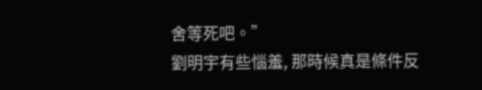舍等死吧。”
劉明宇有些惱羞, 那時候真是條件反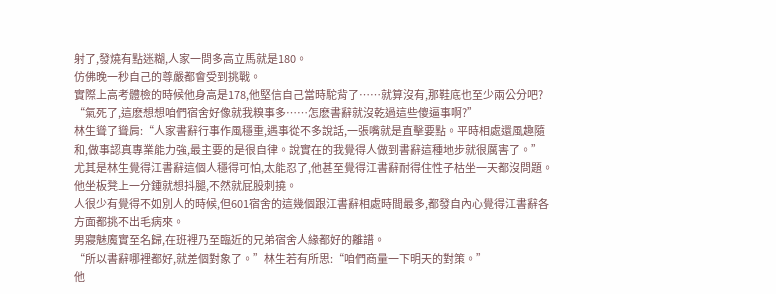射了,發燒有點迷糊,人家一問多高立馬就是180。
仿佛晚一秒自己的尊嚴都會受到挑戰。
實際上高考體檢的時候他身高是178,他堅信自己當時駝背了……就算沒有,那鞋底也至少兩公分吧?
“氣死了,這麽想想咱們宿舍好像就我糗事多……怎麽書辭就沒乾過這些傻逼事啊?”
林生聳了聳肩:“人家書辭行事作風穩重,遇事從不多說話,一張嘴就是直擊要點。平時相處還風趣隨和,做事認真專業能力強,最主要的是很自律。說實在的我覺得人做到書辭這種地步就很厲害了。”
尤其是林生覺得江書辭這個人穩得可怕,太能忍了,他甚至覺得江書辭耐得住性子枯坐一天都沒問題。
他坐板凳上一分鍾就想抖腿,不然就屁股刺撓。
人很少有覺得不如別人的時候,但601宿舍的這幾個跟江書辭相處時間最多,都發自內心覺得江書辭各方面都挑不出毛病來。
男寢魅魔實至名歸,在班裡乃至臨近的兄弟宿舍人緣都好的離譜。
“所以書辭哪裡都好,就差個對象了。”林生若有所思:“咱們商量一下明天的對策。”
他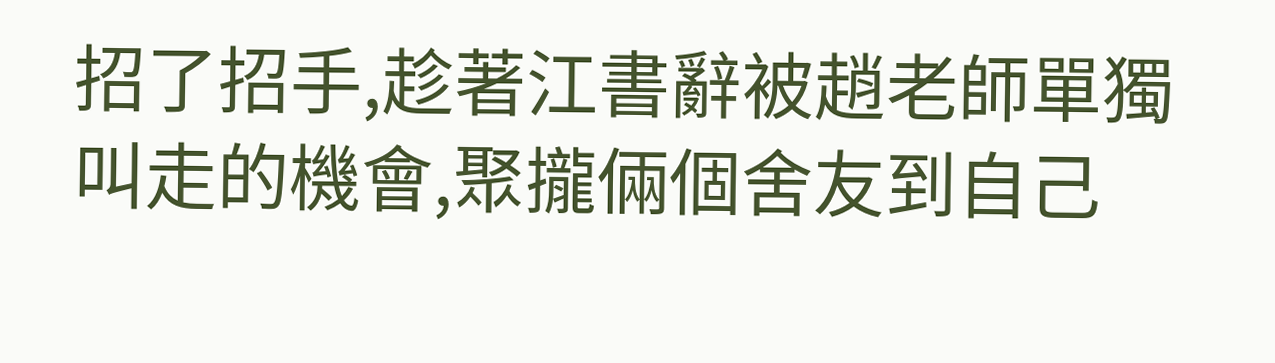招了招手,趁著江書辭被趙老師單獨叫走的機會,聚攏倆個舍友到自己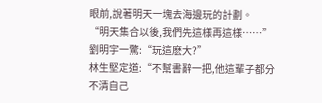眼前,說著明天一塊去海邊玩的計劃。
“明天集合以後,我們先這樣再這樣……”
劉明宇一驚:“玩這麽大?”
林生堅定道:“不幫書辭一把,他這輩子都分不清自己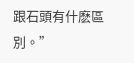跟石頭有什麽區別。”